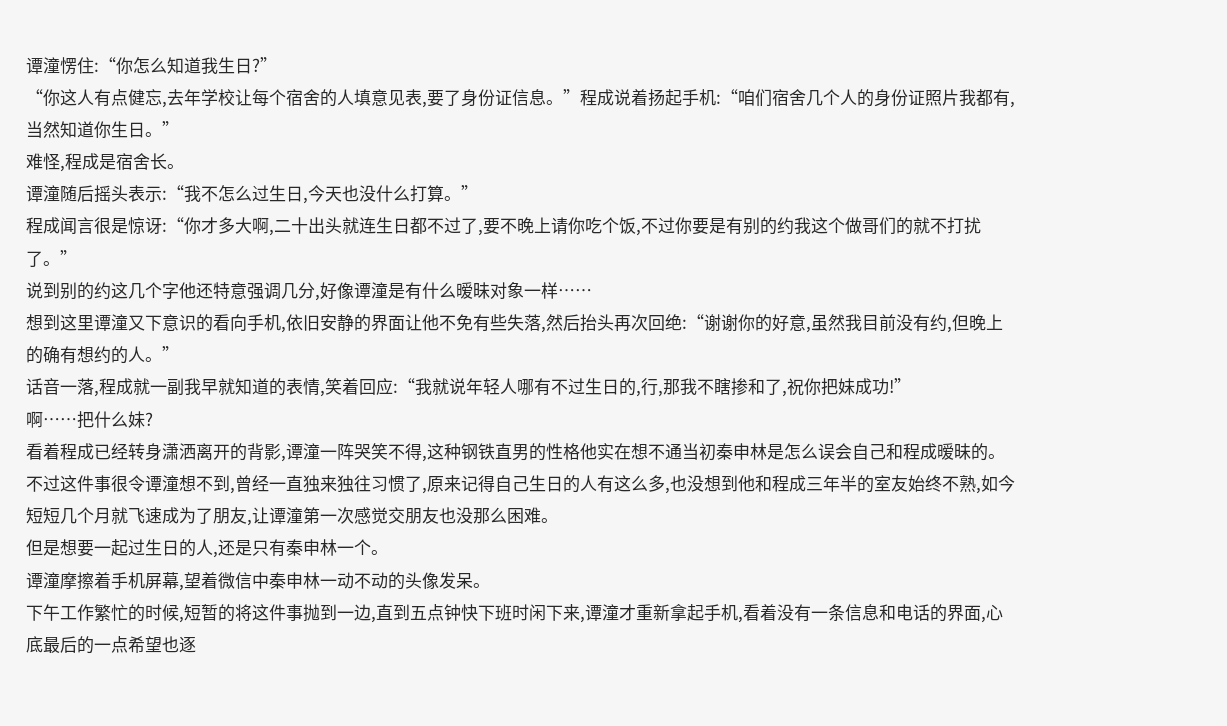谭潼愣住:“你怎么知道我生日?”
“你这人有点健忘,去年学校让每个宿舍的人填意见表,要了身份证信息。”程成说着扬起手机:“咱们宿舍几个人的身份证照片我都有,当然知道你生日。”
难怪,程成是宿舍长。
谭潼随后摇头表示:“我不怎么过生日,今天也没什么打算。”
程成闻言很是惊讶:“你才多大啊,二十出头就连生日都不过了,要不晚上请你吃个饭,不过你要是有别的约我这个做哥们的就不打扰了。”
说到别的约这几个字他还特意强调几分,好像谭潼是有什么暧昧对象一样……
想到这里谭潼又下意识的看向手机,依旧安静的界面让他不免有些失落,然后抬头再次回绝:“谢谢你的好意,虽然我目前没有约,但晚上的确有想约的人。”
话音一落,程成就一副我早就知道的表情,笑着回应:“我就说年轻人哪有不过生日的,行,那我不瞎掺和了,祝你把妹成功!”
啊……把什么妹?
看着程成已经转身潇洒离开的背影,谭潼一阵哭笑不得,这种钢铁直男的性格他实在想不通当初秦申林是怎么误会自己和程成暧昧的。
不过这件事很令谭潼想不到,曾经一直独来独往习惯了,原来记得自己生日的人有这么多,也没想到他和程成三年半的室友始终不熟,如今短短几个月就飞速成为了朋友,让谭潼第一次感觉交朋友也没那么困难。
但是想要一起过生日的人,还是只有秦申林一个。
谭潼摩擦着手机屏幕,望着微信中秦申林一动不动的头像发呆。
下午工作繁忙的时候,短暂的将这件事抛到一边,直到五点钟快下班时闲下来,谭潼才重新拿起手机,看着没有一条信息和电话的界面,心底最后的一点希望也逐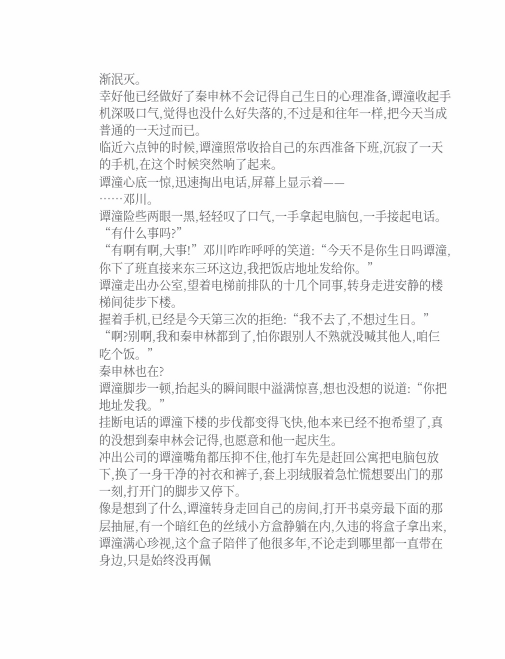渐泯灭。
幸好他已经做好了秦申林不会记得自己生日的心理准备,谭潼收起手机深吸口气,觉得也没什么好失落的,不过是和往年一样,把今天当成普通的一天过而已。
临近六点钟的时候,谭潼照常收拾自己的东西准备下班,沉寂了一天的手机,在这个时候突然响了起来。
谭潼心底一惊,迅速掏出电话,屏幕上显示着——
……邓川。
谭潼险些两眼一黑,轻轻叹了口气,一手拿起电脑包,一手接起电话。
“有什么事吗?”
“有啊有啊,大事!”邓川咋咋呼呼的笑道:“今天不是你生日吗谭潼,你下了班直接来东三环这边,我把饭店地址发给你。”
谭潼走出办公室,望着电梯前排队的十几个同事,转身走进安静的楼梯间徒步下楼。
握着手机,已经是今天第三次的拒绝:“我不去了,不想过生日。”
“啊?别啊,我和秦申林都到了,怕你跟别人不熟就没喊其他人,咱仨吃个饭。”
秦申林也在?
谭潼脚步一顿,抬起头的瞬间眼中溢满惊喜,想也没想的说道:“你把地址发我。”
挂断电话的谭潼下楼的步伐都变得飞快,他本来已经不抱希望了,真的没想到秦申林会记得,也愿意和他一起庆生。
冲出公司的谭潼嘴角都压抑不住,他打车先是赶回公寓把电脑包放下,换了一身干净的衬衣和裤子,套上羽绒服着急忙慌想要出门的那一刻,打开门的脚步又停下。
像是想到了什么,谭潼转身走回自己的房间,打开书桌旁最下面的那层抽屉,有一个暗红色的丝绒小方盒静躺在内,久违的将盒子拿出来,谭潼满心珍视,这个盒子陪伴了他很多年,不论走到哪里都一直带在身边,只是始终没再佩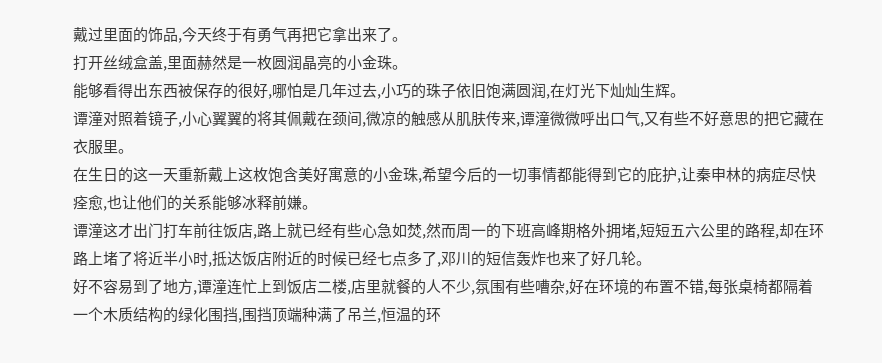戴过里面的饰品,今天终于有勇气再把它拿出来了。
打开丝绒盒盖,里面赫然是一枚圆润晶亮的小金珠。
能够看得出东西被保存的很好,哪怕是几年过去,小巧的珠子依旧饱满圆润,在灯光下灿灿生辉。
谭潼对照着镜子,小心翼翼的将其佩戴在颈间,微凉的触感从肌肤传来,谭潼微微呼出口气,又有些不好意思的把它藏在衣服里。
在生日的这一天重新戴上这枚饱含美好寓意的小金珠,希望今后的一切事情都能得到它的庇护,让秦申林的病症尽快痊愈,也让他们的关系能够冰释前嫌。
谭潼这才出门打车前往饭店,路上就已经有些心急如焚,然而周一的下班高峰期格外拥堵,短短五六公里的路程,却在环路上堵了将近半小时,抵达饭店附近的时候已经七点多了,邓川的短信轰炸也来了好几轮。
好不容易到了地方,谭潼连忙上到饭店二楼,店里就餐的人不少,氛围有些嘈杂,好在环境的布置不错,每张桌椅都隔着一个木质结构的绿化围挡,围挡顶端种满了吊兰,恒温的环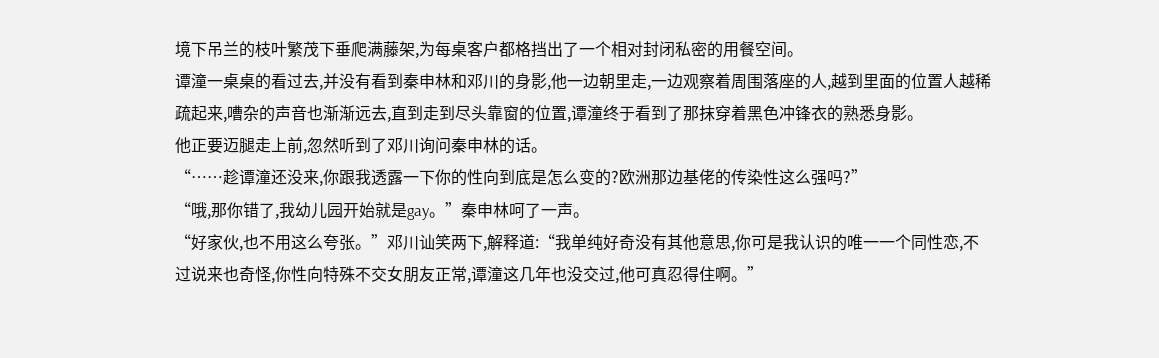境下吊兰的枝叶繁茂下垂爬满藤架,为每桌客户都格挡出了一个相对封闭私密的用餐空间。
谭潼一桌桌的看过去,并没有看到秦申林和邓川的身影,他一边朝里走,一边观察着周围落座的人,越到里面的位置人越稀疏起来,嘈杂的声音也渐渐远去,直到走到尽头靠窗的位置,谭潼终于看到了那抹穿着黑色冲锋衣的熟悉身影。
他正要迈腿走上前,忽然听到了邓川询问秦申林的话。
“……趁谭潼还没来,你跟我透露一下你的性向到底是怎么变的?欧洲那边基佬的传染性这么强吗?”
“哦,那你错了,我幼儿园开始就是gay。”秦申林呵了一声。
“好家伙,也不用这么夸张。”邓川讪笑两下,解释道:“我单纯好奇没有其他意思,你可是我认识的唯一一个同性恋,不过说来也奇怪,你性向特殊不交女朋友正常,谭潼这几年也没交过,他可真忍得住啊。”